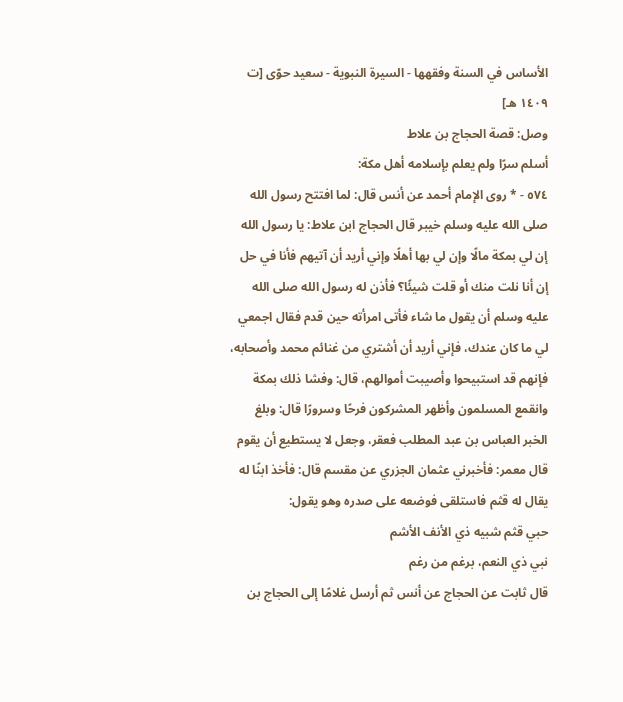الأساس في السنة وفقهها - السيرة النبوية - سعيد حوّى [ت ١٤٠٩ هـ]
وصل: قصة الحجاج بن علاط
أسلم سرًا ولم يعلم بإسلامه أهل مكة:
٥٧٤ - * روى الإمام أحمد عن أنس قال: لما افتتح رسول الله صلى الله عليه وسلم خيبر قال الحجاج ابن علاط: يا رسول الله إن لي بمكة مالًا وإن لي بها أهلًا وإني أريد أن آتيهم فأنا في حل إن أنا نلت منك أو قلت شيئًا؟ فأذن له رسول الله صلى الله عليه وسلم أن يقول ما شاء فأتى امرأته حين قدم فقال اجمعي لي ما كان عندك، فإني أريد أن أشتري من غنائم محمد وأصحابه، فإنهم قد استبيحوا وأصيبت أموالهم، قال: وفشا ذلك بمكة وانقمع المسلمون وأظهر المشركون فرحًا وسرورًا قال: وبلغ الخبر العباس بن عبد المطلب فعقر، وجعل لا يستطيع أن يقوم قال معمر: فأخبرني عثمان الجزري عن مقسم قال: فأخذ ابنًا له يقال له قثم فاستلقى فوضعه على صدره وهو يقول:
حبي قثم شبيه ذي الأنف الأشم
نبي ذي النعم، برغم من رغم
قال ثابت عن الحجاج عن أنس ثم أرسل غلامًا إلى الحجاج بن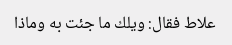علاط فقال: ويلك ما جئت به وماذا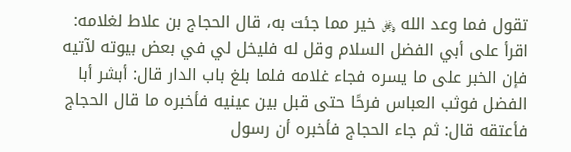تقول فما وعد الله ﷿ خير مما جئت به، قال الحجاج بن علاط لغلامه: اقرأ على أبي الفضل السلام وقل له فليخل لي في بعض بيوته لآتيه فإن الخبر على ما يسره فجاء غلامه فلما بلغ باب الدار قال: أبشر أبا الفضل فوثب العباس فرحًا حتى قبل بين عينيه فأخبره ما قال الحجاج فأعتقه قال: ثم جاء الحجاج فأخبره أن رسول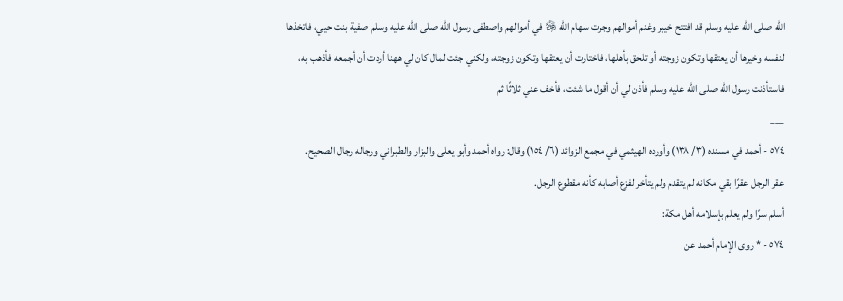الله صلى الله عليه وسلم قد افتتح خيبر وغنم أموالهم وجرت سهام الله ﷿ في أموالهم واصطفى رسول الله صلى الله عليه وسلم صفية بنت حيي، فاتخذها لنفسه وخيرها أن يعتقها وتكون زوجته أو تلحق بأهلها، فاختارت أن يعتقها وتكون زوجته، ولكني جئت لمال كان لي ههنا أردت أن أجمعه فأذهب به، فاستأذنت رسول الله صلى الله عليه وسلم فأذن لي أن أقول ما شئت، فأخف عني ثلاثًا ثم
___
٥٧٤ - أحمد في مسنده (٣/ ١٣٨) وأورده الهيثمي في مجمع الزوائد (٦/ ١٥٤) وقال: رواه أحمد وأبو يعلى والبزار والطبراني ورجاله رجال الصحيح.
عقر الرجل عقرًا بقي مكانه لم يتقدم ولم يتأخر لفزع أصابه كأنه مقطوع الرجل.
أسلم سرًا ولم يعلم بإسلامه أهل مكة:
٥٧٤ - * روى الإمام أحمد عن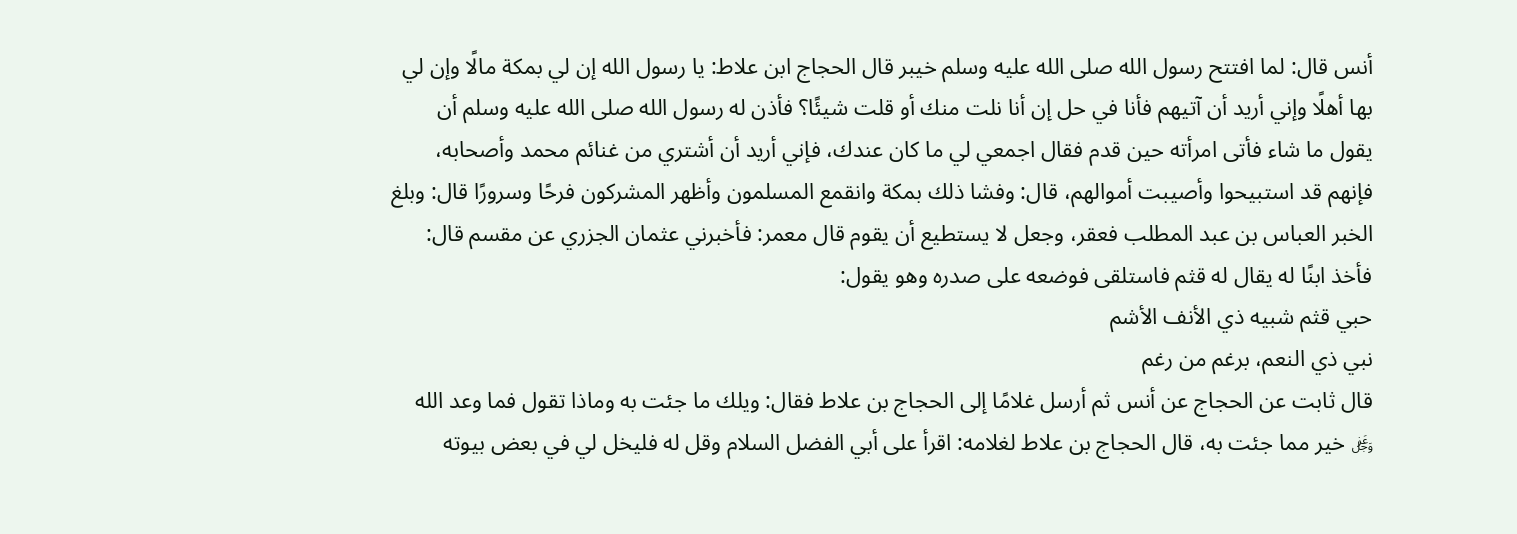أنس قال: لما افتتح رسول الله صلى الله عليه وسلم خيبر قال الحجاج ابن علاط: يا رسول الله إن لي بمكة مالًا وإن لي بها أهلًا وإني أريد أن آتيهم فأنا في حل إن أنا نلت منك أو قلت شيئًا؟ فأذن له رسول الله صلى الله عليه وسلم أن يقول ما شاء فأتى امرأته حين قدم فقال اجمعي لي ما كان عندك، فإني أريد أن أشتري من غنائم محمد وأصحابه، فإنهم قد استبيحوا وأصيبت أموالهم، قال: وفشا ذلك بمكة وانقمع المسلمون وأظهر المشركون فرحًا وسرورًا قال: وبلغ الخبر العباس بن عبد المطلب فعقر، وجعل لا يستطيع أن يقوم قال معمر: فأخبرني عثمان الجزري عن مقسم قال: فأخذ ابنًا له يقال له قثم فاستلقى فوضعه على صدره وهو يقول:
حبي قثم شبيه ذي الأنف الأشم
نبي ذي النعم، برغم من رغم
قال ثابت عن الحجاج عن أنس ثم أرسل غلامًا إلى الحجاج بن علاط فقال: ويلك ما جئت به وماذا تقول فما وعد الله ﷿ خير مما جئت به، قال الحجاج بن علاط لغلامه: اقرأ على أبي الفضل السلام وقل له فليخل لي في بعض بيوته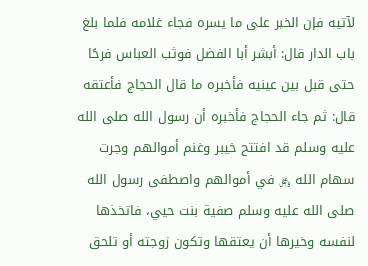لآتيه فإن الخبر على ما يسره فجاء غلامه فلما بلغ باب الدار قال: أبشر أبا الفضل فوثب العباس فرحًا حتى قبل بين عينيه فأخبره ما قال الحجاج فأعتقه قال: ثم جاء الحجاج فأخبره أن رسول الله صلى الله عليه وسلم قد افتتح خيبر وغنم أموالهم وجرت سهام الله ﷿ في أموالهم واصطفى رسول الله صلى الله عليه وسلم صفية بنت حيي، فاتخذها لنفسه وخيرها أن يعتقها وتكون زوجته أو تلحق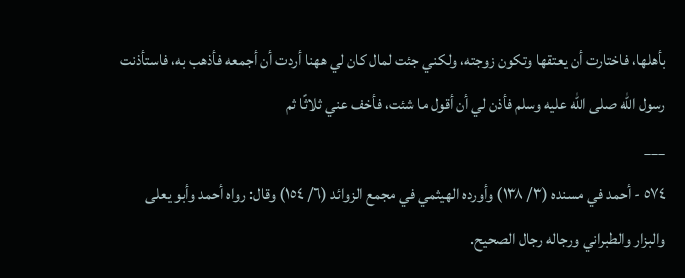بأهلها، فاختارت أن يعتقها وتكون زوجته، ولكني جئت لمال كان لي ههنا أردت أن أجمعه فأذهب به، فاستأذنت رسول الله صلى الله عليه وسلم فأذن لي أن أقول ما شئت، فأخف عني ثلاثًا ثم
___
٥٧٤ - أحمد في مسنده (٣/ ١٣٨) وأورده الهيثمي في مجمع الزوائد (٦/ ١٥٤) وقال: رواه أحمد وأبو يعلى والبزار والطبراني ورجاله رجال الصحيح.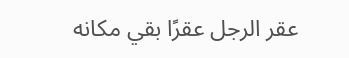عقر الرجل عقرًا بقي مكانه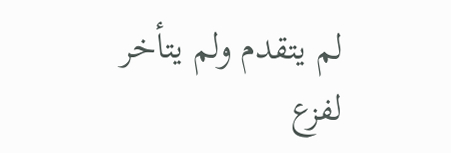لم يتقدم ولم يتأخر لفزع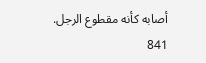أصابه كأنه مقطوع الرجل.
841